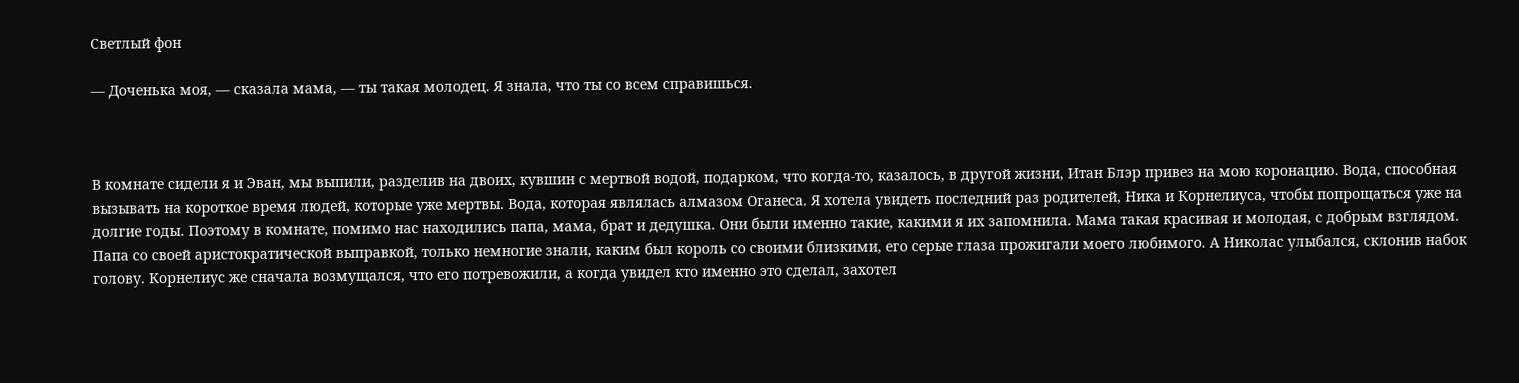Светлый фон

— Доченька моя, — сказала мама, — ты такая молодец. Я знала, что ты со всем справишься.



В комнате сидели я и Эван, мы выпили, разделив на двоих, кувшин с мертвой водой, подарком, что когда-то, казалось, в другой жизни, Итан Блэр привез на мою коронацию. Вода, способная вызывать на короткое время людей, которые уже мертвы. Вода, которая являлась алмазом Оганеса. Я хотела увидеть последний раз родителей, Ника и Корнелиуса, чтобы попрощаться уже на долгие годы. Поэтому в комнате, помимо нас находились папа, мама, брат и дедушка. Они были именно такие, какими я их запомнила. Мама такая красивая и молодая, с добрым взглядом. Папа со своей аристократической выправкой, только немногие знали, каким был король со своими близкими, его серые глаза прожигали моего любимого. А Николас улыбался, склонив набок голову. Корнелиус же сначала возмущался, что его потревожили, а когда увидел кто именно это сделал, захотел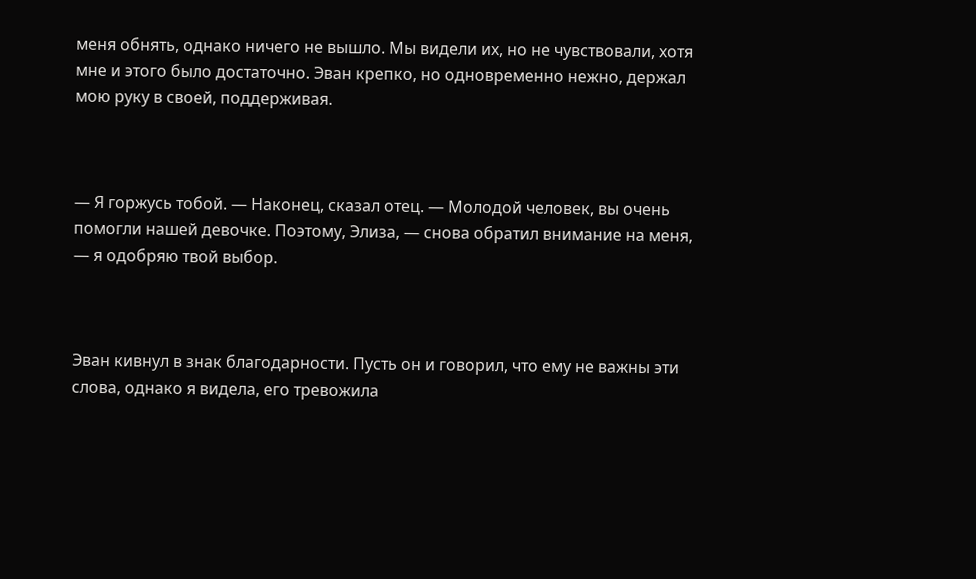меня обнять, однако ничего не вышло. Мы видели их, но не чувствовали, хотя мне и этого было достаточно. Эван крепко, но одновременно нежно, держал мою руку в своей, поддерживая.



— Я горжусь тобой. — Наконец, сказал отец. — Молодой человек, вы очень помогли нашей девочке. Поэтому, Элиза, — снова обратил внимание на меня, — я одобряю твой выбор.



Эван кивнул в знак благодарности. Пусть он и говорил, что ему не важны эти слова, однако я видела, его тревожила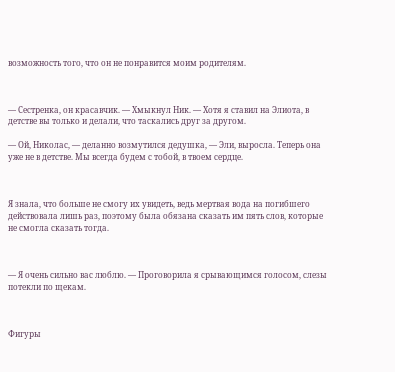возможность того, что он не понравится моим родителям.



— Сестренка, он красавчик. — Хмыкнул Ник. — Хотя я ставил на Элиота, в детстве вы только и делали, что таскались друг за другом.

— Ой, Николас, — деланно возмутился дедушка, — Эли, выросла. Теперь она уже не в детстве. Мы всегда будем с тобой, в твоем сердце.



Я знала, что больше не смогу их увидеть, ведь мертвая вода на погибшего действовала лишь раз, поэтому была обязана сказать им пять слов, которые не смогла сказать тогда.



— Я очень сильно вас люблю. — Проговорила я срывающимся голосом, слезы потекли по щекам.



Фигуры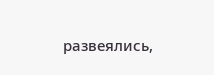развеялись,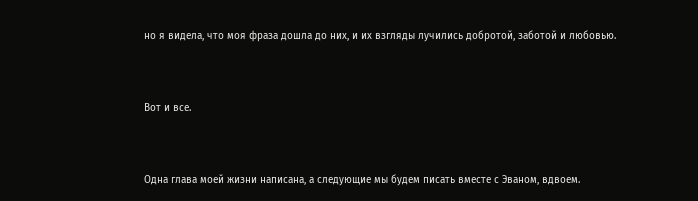но я видела, что моя фраза дошла до них, и их взгляды лучились добротой, заботой и любовью.



Вот и все.



Одна глава моей жизни написана, а следующие мы будем писать вместе с Эваном, вдвоем.